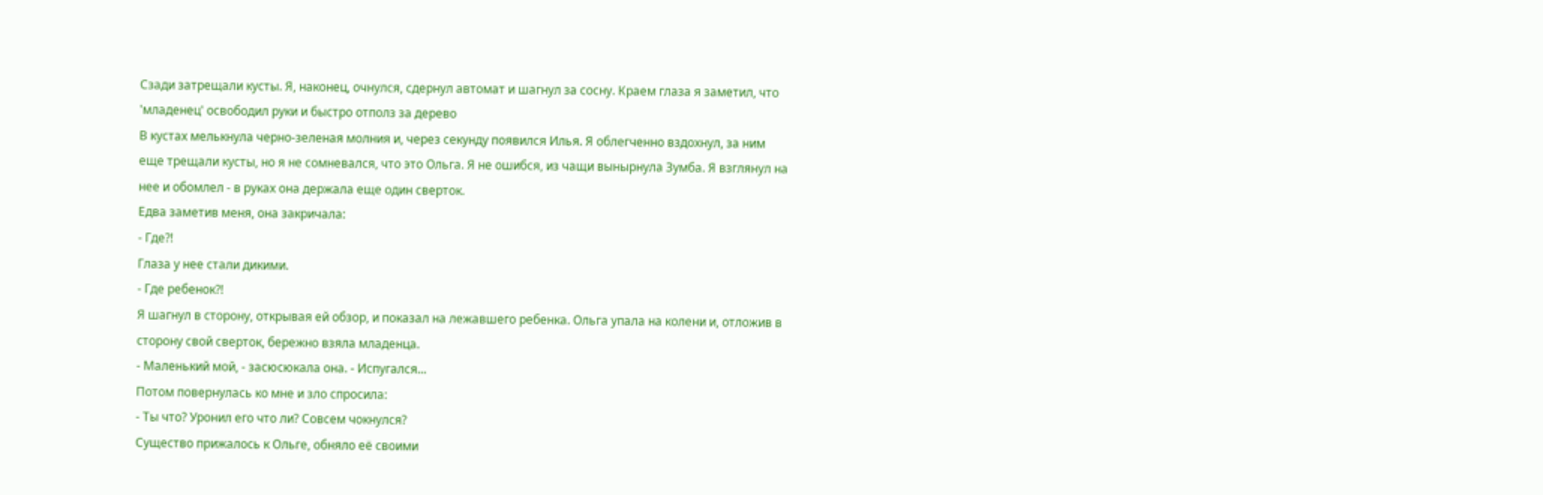Сзади затрещали кусты. Я, наконец, очнулся, сдернул автомат и шагнул за сосну. Краем глаза я заметил, что 'младенец' освободил руки и быстро отполз за дерево
В кустах мелькнула черно-зеленая молния и, через секунду появился Илья. Я облегченно вздохнул, за ним еще трещали кусты, но я не сомневался, что это Ольга. Я не ошибся, из чащи вынырнула Зумба. Я взглянул на нее и обомлел - в руках она держала еще один сверток.
Едва заметив меня, она закричала:
- Где?!
Глаза у нее стали дикими.
- Где ребенок?!
Я шагнул в сторону, открывая ей обзор, и показал на лежавшего ребенка. Ольга упала на колени и, отложив в сторону свой сверток, бережно взяла младенца.
- Маленький мой, - засюсюкала она. - Испугался...
Потом повернулась ко мне и зло спросила:
- Ты что? Уронил его что ли? Совсем чокнулся?
Существо прижалось к Ольге, обняло её своими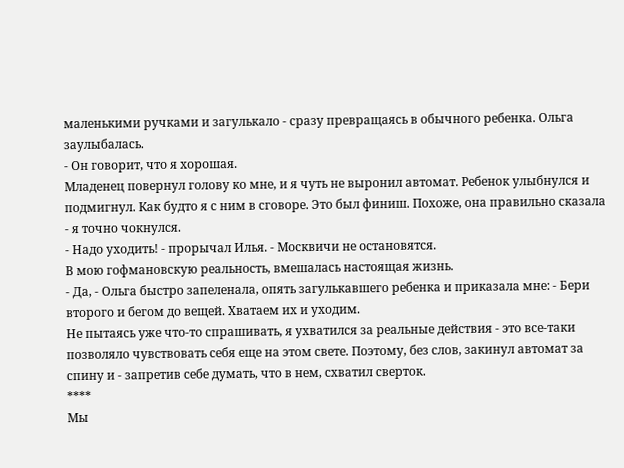маленькими ручками и загулькало - сразу превращаясь в обычного ребенка. Ольга заулыбалась.
- Он говорит, что я хорошая.
Младенец повернул голову ко мне, и я чуть не выронил автомат. Ребенок улыбнулся и подмигнул. Как будто я с ним в сговоре. Это был финиш. Похоже, она правильно сказала - я точно чокнулся.
- Надо уходить! - прорычал Илья. - Москвичи не остановятся.
В мою гофмановскую реальность, вмешалась настоящая жизнь.
- Да, - Ольга быстро запеленала, опять загулькавшего ребенка и приказала мне: - Бери второго и бегом до вещей. Хватаем их и уходим.
Не пытаясь уже что-то спрашивать, я ухватился за реальные действия - это все-таки позволяло чувствовать себя еще на этом свете. Поэтому, без слов, закинул автомат за спину и - запретив себе думать, что в нем, схватил сверток.
****
Мы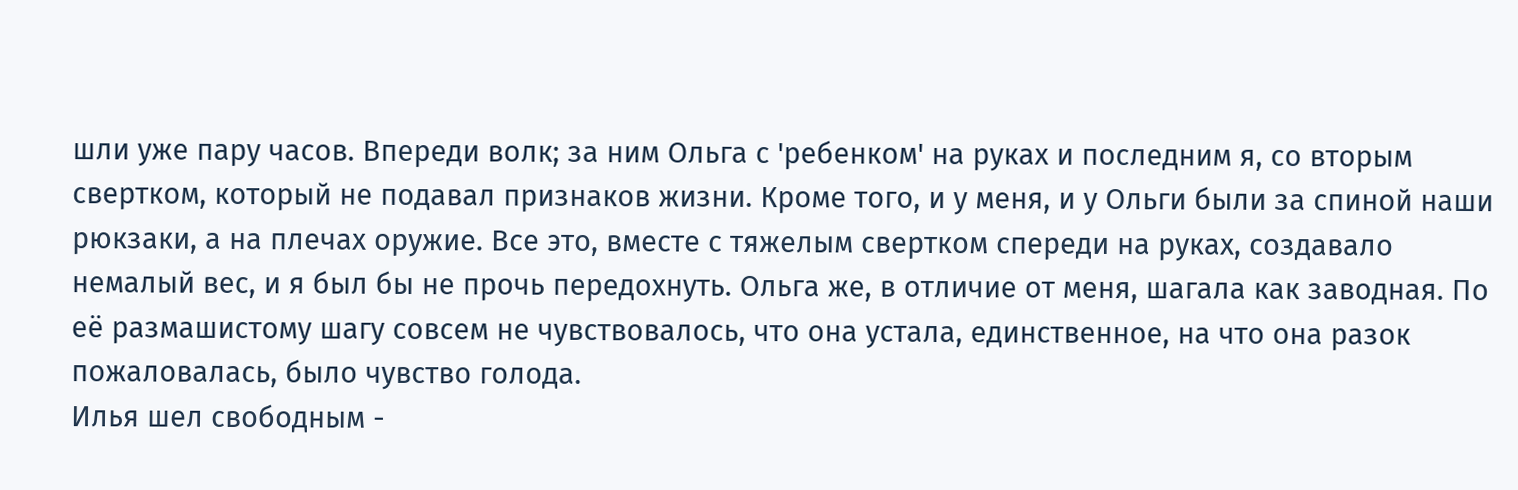шли уже пару часов. Впереди волк; за ним Ольга с 'ребенком' на руках и последним я, со вторым свертком, который не подавал признаков жизни. Кроме того, и у меня, и у Ольги были за спиной наши рюкзаки, а на плечах оружие. Все это, вместе с тяжелым свертком спереди на руках, создавало немалый вес, и я был бы не прочь передохнуть. Ольга же, в отличие от меня, шагала как заводная. По её размашистому шагу совсем не чувствовалось, что она устала, единственное, на что она разок пожаловалась, было чувство голода.
Илья шел свободным -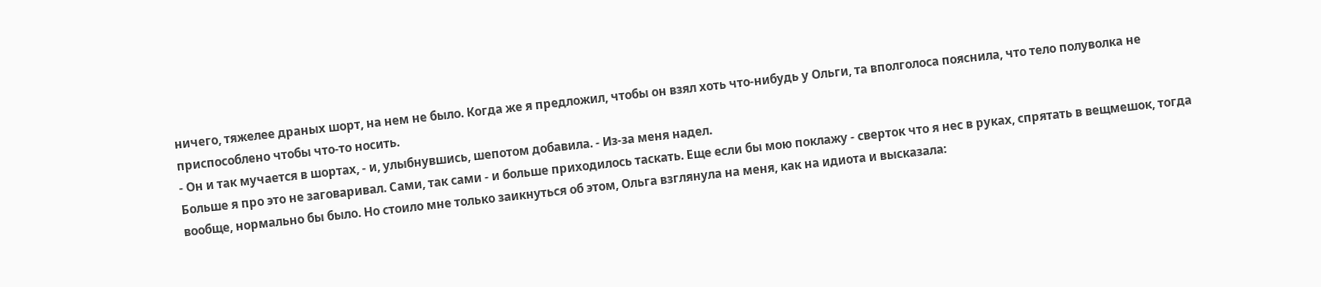ничего, тяжелее драных шорт, на нем не было. Когда же я предложил, чтобы он взял хоть что-нибудь у Ольги, та вполголоса пояснила, что тело полуволка не приспособлено чтобы что-то носить.
- Он и так мучается в шортах, - и, улыбнувшись, шепотом добавила. - Из-за меня надел.
Больше я про это не заговаривал. Сами, так сами - и больше приходилось таскать. Еще если бы мою поклажу - сверток что я нес в руках, спрятать в вещмешок, тогда вообще, нормально бы было. Но стоило мне только заикнуться об этом, Ольга взглянула на меня, как на идиота и высказала: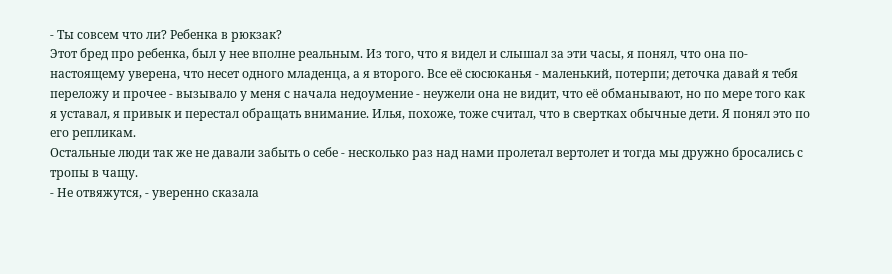- Ты совсем что ли? Ребенка в рюкзак?
Этот бред про ребенка, был у нее вполне реальным. Из того, что я видел и слышал за эти часы, я понял, что она по-настоящему уверена, что несет одного младенца, а я второго. Все её сюсюканья - маленький, потерпи; деточка давай я тебя переложу и прочее - вызывало у меня с начала недоумение - неужели она не видит, что её обманывают, но по мере того как я уставал, я привык и перестал обращать внимание. Илья, похоже, тоже считал, что в свертках обычные дети. Я понял это по его репликам.
Остальные люди так же не давали забыть о себе - несколько раз над нами пролетал вертолет и тогда мы дружно бросались с тропы в чащу.
- Не отвяжутся, - уверенно сказала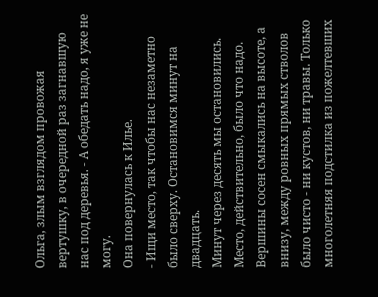Ольга, злым взглядом провожая вертушку, в очередной раз загнавшую нас под деревья. - А обедать надо, я уже не могу.
Она повернулась к Илье.
- Ищи место, так чтобы нас незаметно было сверху. Остановимся минут на двадцать.
Минут через десять мы остановились. Место, действительно, было что надо. Вершины сосен смыкались на высоте, а внизу, между ровных прямых стволов было чисто - ни кустов, ни травы. Только многолетняя подстилка из пожелтевших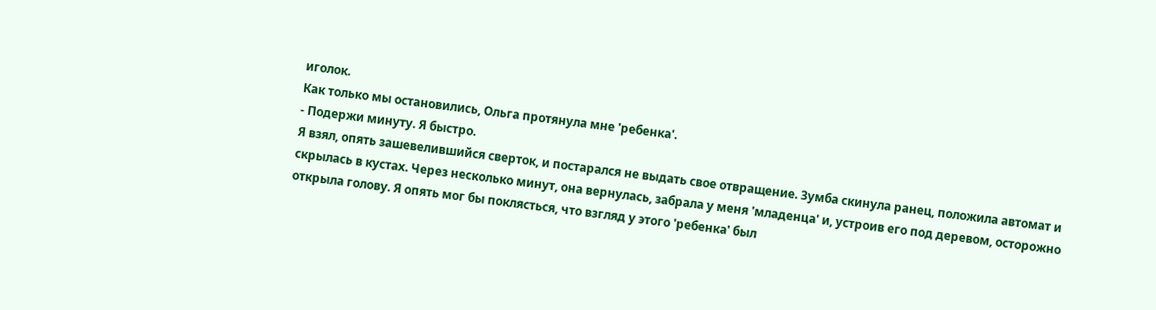иголок.
Как только мы остановились, Ольга протянула мне 'ребенка'.
- Подержи минуту. Я быстро.
Я взял, опять зашевелившийся сверток, и постарался не выдать свое отвращение. Зумба скинула ранец, положила автомат и скрылась в кустах. Через несколько минут, она вернулась, забрала у меня 'младенца' и, устроив его под деревом, осторожно открыла голову. Я опять мог бы поклясться, что взгляд у этого 'ребенка' был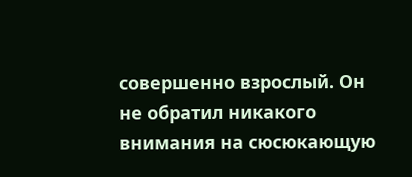совершенно взрослый. Он не обратил никакого внимания на сюсюкающую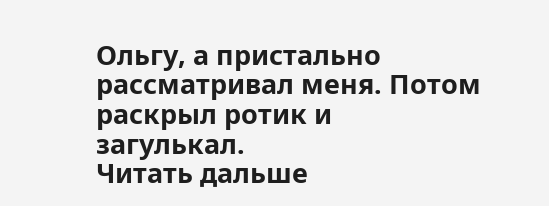Ольгу, а пристально рассматривал меня. Потом раскрыл ротик и загулькал.
Читать дальше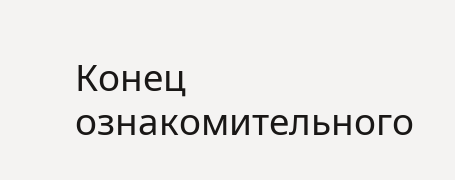Конец ознакомительного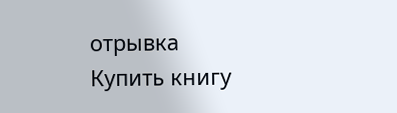отрывка
Купить книгу